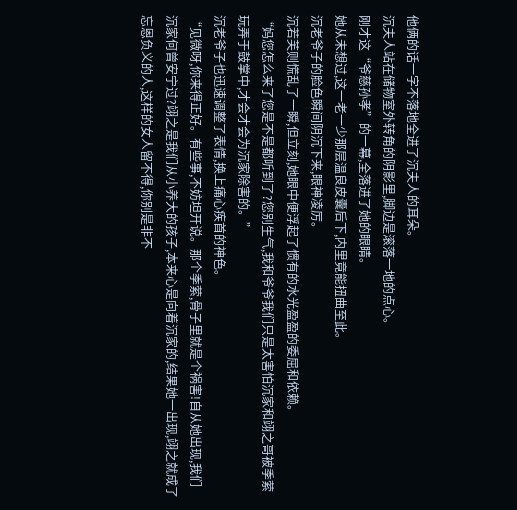他俩的话一字不落地全进了沉夫人的耳朵。
沉夫人站在储物室外转角的阴影里,脚边是滚落一地的点心。
刚才这“爷慈孙孝”的一幕,全落进了她的眼睛。
她从未想过,这一老一少那层温良皮囊后下,内里竟能扭曲至此。
沉老爷子的脸色瞬间阴沉下来,眼神凌厉。
沉若芙则慌乱了一瞬,但立刻,她眼中便浮起了惯有的水光盈盈的委屈和依赖。
“妈您怎么来了您是不是都听到了?您别生气,我和爷爷我们只是太害怕沉家和翊之哥被季萦玩弄于鼓掌中,才会才会为沉家除害的。”
沉老爷子也迅速调整了表情,换上痛心疾首的神色。
“见微呀,你来得正好。有些事,不妨坦开说。那个季萦,骨子里就是个祸害!自从她出现,我们沉家何曾安宁过?翊之是我们从小养大的孩子,本来心是向着沉家的,结果她一出现,翊之就成了忘恩负义的人,这样的女人留不得,你别是非不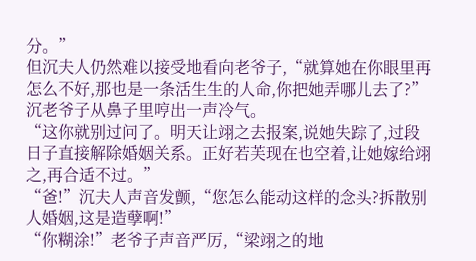分。”
但沉夫人仍然难以接受地看向老爷子,“就算她在你眼里再怎么不好,那也是一条活生生的人命,你把她弄哪儿去了?”
沉老爷子从鼻子里哼出一声冷气。
“这你就别过问了。明天让翊之去报案,说她失踪了,过段日子直接解除婚姻关系。正好若芙现在也空着,让她嫁给翊之,再合适不过。”
“爸!”沉夫人声音发颤,“您怎么能动这样的念头?拆散别人婚姻,这是造孽啊!”
“你糊涂!”老爷子声音严厉,“梁翊之的地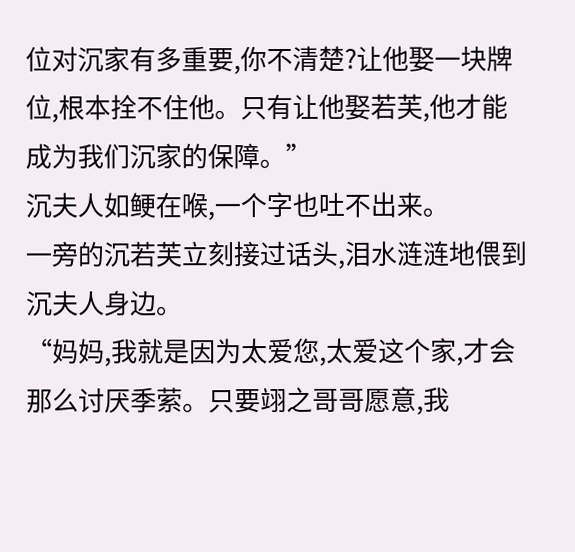位对沉家有多重要,你不清楚?让他娶一块牌位,根本拴不住他。只有让他娶若芙,他才能成为我们沉家的保障。”
沉夫人如鲠在喉,一个字也吐不出来。
一旁的沉若芙立刻接过话头,泪水涟涟地偎到沉夫人身边。
“妈妈,我就是因为太爱您,太爱这个家,才会那么讨厌季萦。只要翊之哥哥愿意,我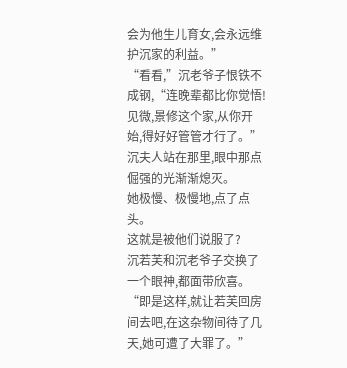会为他生儿育女,会永远维护沉家的利益。”
“看看,”沉老爷子恨铁不成钢,“连晚辈都比你觉悟!见微,景修这个家,从你开始,得好好管管才行了。”
沉夫人站在那里,眼中那点倔强的光渐渐熄灭。
她极慢、极慢地,点了点头。
这就是被他们说服了?
沉若芙和沉老爷子交换了一个眼神,都面带欣喜。
“即是这样,就让若芙回房间去吧,在这杂物间待了几天,她可遭了大罪了。”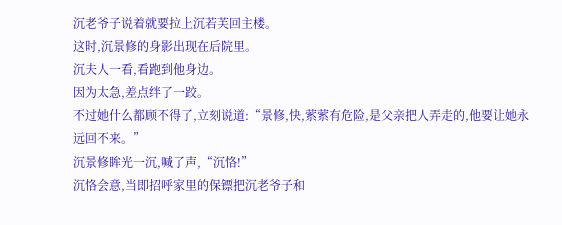沉老爷子说着就要拉上沉若芙回主楼。
这时,沉景修的身影出现在后院里。
沉夫人一看,看跑到他身边。
因为太急,差点绊了一跤。
不过她什么都顾不得了,立刻说道:“景修,快,萦萦有危险,是父亲把人弄走的,他要让她永远回不来。”
沉景修眸光一沉,喊了声,“沉恪!”
沉恪会意,当即招呼家里的保镖把沉老爷子和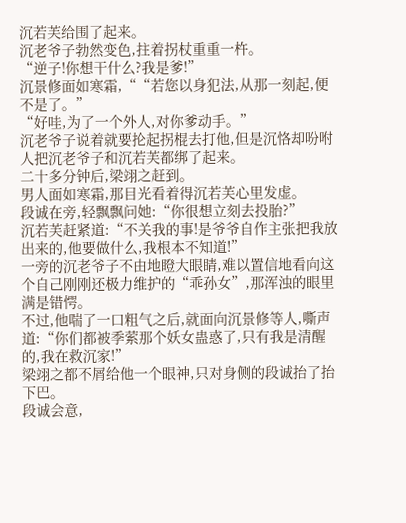沉若芙给围了起来。
沉老爷子勃然变色,拄着拐杖重重一杵。
“逆子!你想干什么?我是爹!”
沉景修面如寒霜,““若您以身犯法,从那一刻起,便不是了。”
“好哇,为了一个外人,对你爹动手。”
沉老爷子说着就要抡起拐棍去打他,但是沉恪却吩咐人把沉老爷子和沉若芙都绑了起来。
二十多分钟后,梁翊之赶到。
男人面如寒霜,那目光看着得沉若芙心里发虚。
段诚在旁,轻飘飘问她:“你很想立刻去投胎?”
沉若芙赶紧道:“不关我的事!是爷爷自作主张把我放出来的,他要做什么,我根本不知道!”
一旁的沉老爷子不由地瞪大眼睛,难以置信地看向这个自己刚刚还极力维护的“乖孙女”,那浑浊的眼里满是错愕。
不过,他喘了一口粗气之后,就面向沉景修等人,嘶声道:“你们都被季萦那个妖女蛊惑了,只有我是清醒的,我在救沉家!”
梁翊之都不屑给他一个眼神,只对身侧的段诚抬了抬下巴。
段诚会意,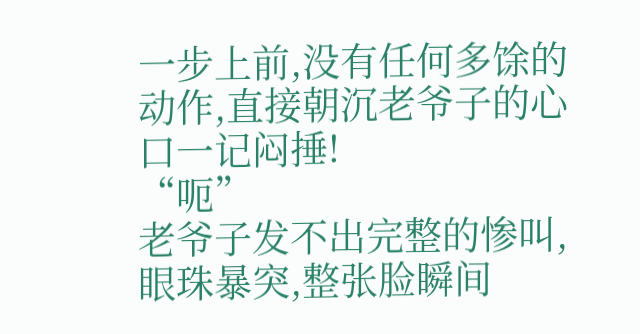一步上前,没有任何多馀的动作,直接朝沉老爷子的心口一记闷捶!
“呃”
老爷子发不出完整的惨叫,眼珠暴突,整张脸瞬间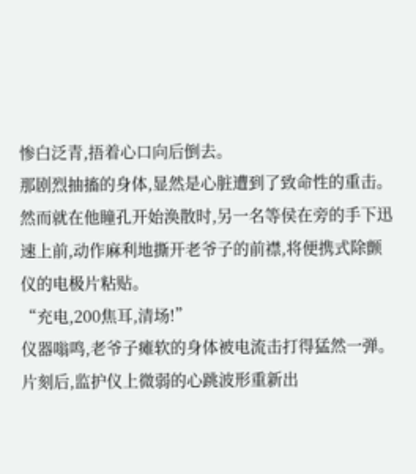惨白泛青,捂着心口向后倒去。
那剧烈抽搐的身体,显然是心脏遭到了致命性的重击。
然而就在他瞳孔开始涣散时,另一名等侯在旁的手下迅速上前,动作麻利地撕开老爷子的前襟,将便携式除颤仪的电极片粘贴。
“充电,200焦耳,清场!”
仪器嗡鸣,老爷子瘫软的身体被电流击打得猛然一弹。
片刻后,监护仪上微弱的心跳波形重新出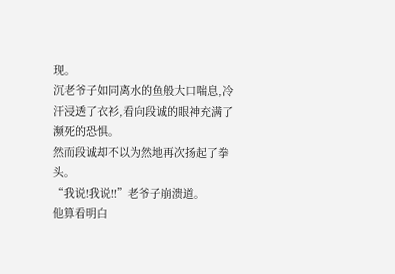现。
沉老爷子如同离水的鱼般大口喘息,冷汗浸透了衣衫,看向段诚的眼神充满了濒死的恐惧。
然而段诚却不以为然地再次扬起了拳头。
“我说!我说!!”老爷子崩溃道。
他算看明白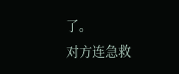了。
对方连急救